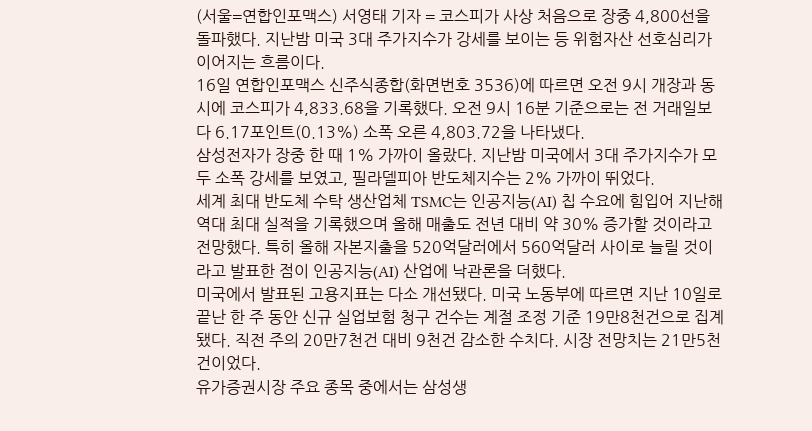(서울=연합인포맥스) 서영태 기자 = 코스피가 사상 처음으로 장중 4,800선을 돌파했다. 지난밤 미국 3대 주가지수가 강세를 보이는 등 위험자산 선호심리가 이어지는 흐름이다.
16일 연합인포맥스 신주식종합(화면번호 3536)에 따르면 오전 9시 개장과 동시에 코스피가 4,833.68을 기록했다. 오전 9시 16분 기준으로는 전 거래일보다 6.17포인트(0.13%) 소폭 오른 4,803.72을 나타냈다.
삼성전자가 장중 한 때 1% 가까이 올랐다. 지난밤 미국에서 3대 주가지수가 모두 소폭 강세를 보였고, 필라델피아 반도체지수는 2% 가까이 뛰었다.
세계 최대 반도체 수탁 생산업체 TSMC는 인공지능(AI) 칩 수요에 힘입어 지난해 역대 최대 실적을 기록했으며 올해 매출도 전년 대비 약 30% 증가할 것이라고 전망했다. 특히 올해 자본지출을 520억달러에서 560억달러 사이로 늘릴 것이라고 발표한 점이 인공지능(AI) 산업에 낙관론을 더했다.
미국에서 발표된 고용지표는 다소 개선됐다. 미국 노동부에 따르면 지난 10일로 끝난 한 주 동안 신규 실업보험 청구 건수는 계절 조정 기준 19만8천건으로 집계됐다. 직전 주의 20만7천건 대비 9천건 감소한 수치다. 시장 전망치는 21만5천건이었다.
유가증권시장 주요 종목 중에서는 삼성생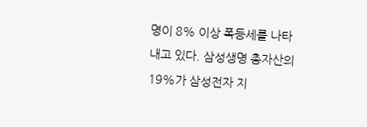명이 8% 이상 폭등세를 나타내고 있다. 삼성생명 총자산의 19%가 삼성전자 지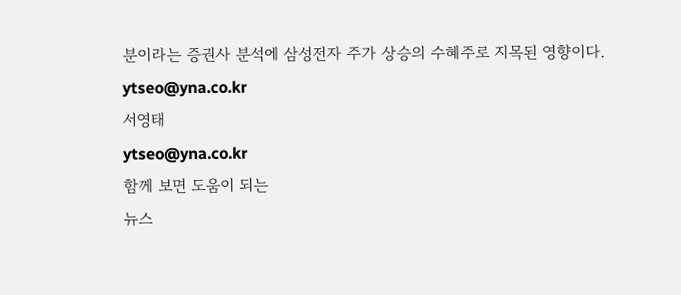분이라는 증권사 분석에 삼성전자 주가 상승의 수혜주로 지목된 영향이다.
ytseo@yna.co.kr
서영태
ytseo@yna.co.kr
함께 보면 도움이 되는
뉴스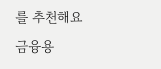를 추천해요
금융용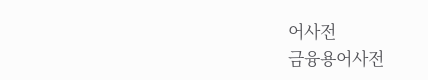어사전
금융용어사전